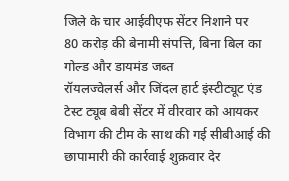जिले के चार आईवीएफ सेंटर निशाने पर
80 करोड़ की बेनामी संपत्ति, बिना बिल का गोल्ड और डायमंड जब्त
रॉयलज्वेलर्स और जिंदल हार्ट इंस्टीट्यूट एंड टेस्ट ट्यूब बेबी सेंटर में वीरवार को आयकर विभाग की टीम के साथ की गई सीबीआई की छापामारी की कार्रवाई शुक्रवार देर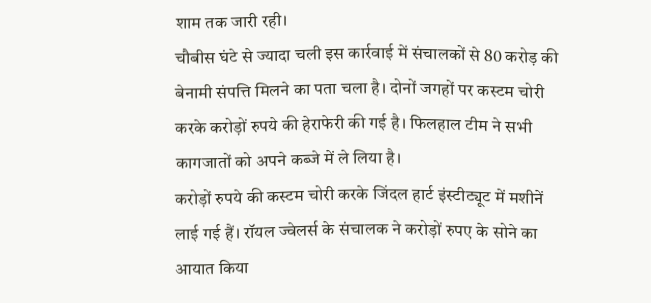शाम तक जारी रही।
चौबीस घंटे से ज्यादा चली इस कार्रवाई में संचालकों से 80 करोड़ की बेनामी संपत्ति मिलने का पता चला है। दोनों जगहों पर कस्टम चोरी करके करोड़ों रुपये की हेराफेरी की गई है। फिलहाल टीम ने सभी कागजातों को अपने कब्जे में ले लिया है।
करोड़ों रुपये की कस्टम चोरी करके जिंदल हार्ट इंस्टीट्यूट में मशीनें लाई गई हैं। रॉयल ज्वेलर्स के संचालक ने करोड़ों रुपए के सोने का आयात किया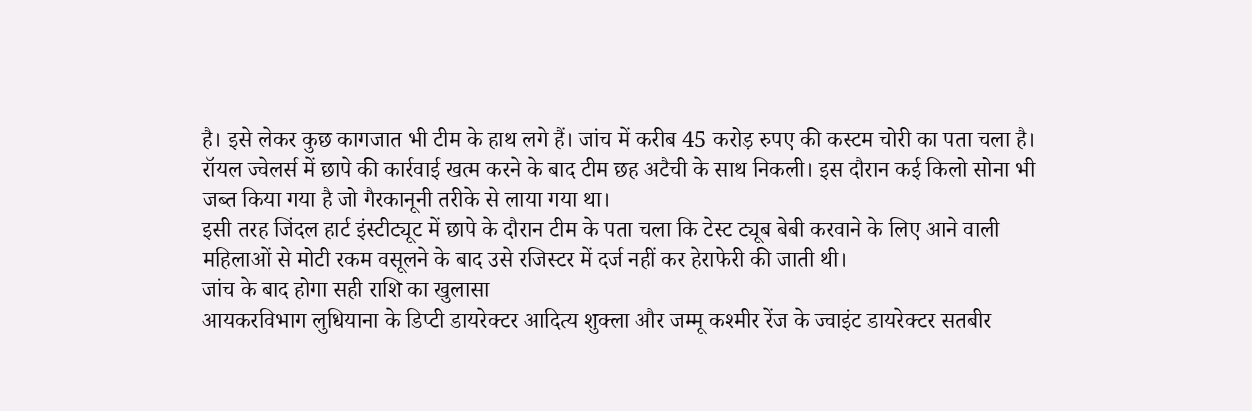है। इसे लेकर कुछ कागजात भी टीम के हाथ लगे हैं। जांच में करीब 45 करोड़ रुपए की कस्टम चोरी का पता चला है।
रॉयल ज्वेलर्स में छापे की कार्रवाई खत्म करने के बाद टीम छह अटैची के साथ निकली। इस दौरान कई किलो सोना भी जब्त किया गया है जो गैरकानूनी तरीके से लाया गया था।
इसी तरह जिंदल हार्ट इंस्टीट्यूट में छापे के दौरान टीम के पता चला कि टेस्ट ट्यूब बेबी करवाने के लिए आने वाली महिलाओं से मोटी रकम वसूलने के बाद उसे रजिस्टर में दर्ज नहीं कर हेराफेरी की जाती थी।
जांच के बाद होगा सही राशि का खुलासा
आयकरविभाग लुधियाना के डिप्टी डायरेक्टर आदित्य शुक्ला और जम्मू कश्मीर रेंज के ज्वाइंट डायरेक्टर सतबीर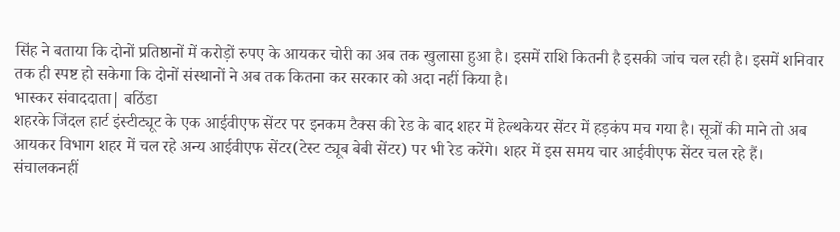सिंह ने बताया कि दोनों प्रतिष्ठानों में करोड़ों रुपए के आयकर चोरी का अब तक खुलासा हुआ है। इसमें राशि कितनी है इसकी जांच चल रही है। इसमें शनिवार तक ही स्पष्ट हो सकेगा कि दोनों संस्थानों ने अब तक कितना कर सरकार को अदा नहीं किया है।
भास्कर संवाददाता| बठिंडा
शहरके जिंदल हार्ट इंस्टीट्यूट के एक आईवीएफ सेंटर पर इनकम टैक्स की रेड के बाद शहर में हेल्थकेयर सेंटर में हड़कंप मच गया है। सूत्रों की माने तो अब आयकर विभाग शहर में चल रहे अन्य आईवीएफ सेंटर(टेस्ट ट्यूब बेबी सेंटर) पर भी रेड करेंगे। शहर में इस समय चार आईवीएफ सेंटर चल रहे हैं।
संचालकनहीं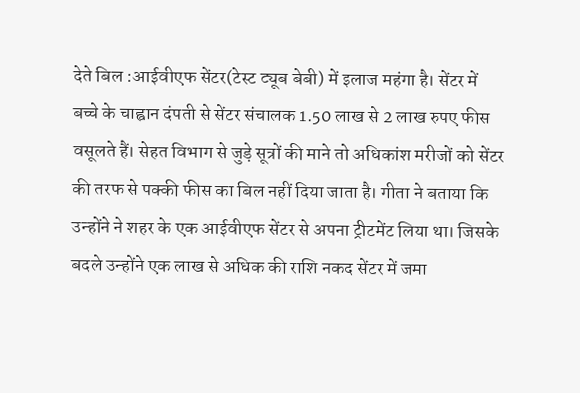देते बिल :आईवीएफ सेंटर(टेस्ट ट्यूब बेबी) में इलाज महंगा है। सेंटर में बच्चे के चाह्वान दंपती से सेंटर संचालक 1.50 लाख से 2 लाख रुपए फीस वसूलते हैं। सेहत विभाग से जुड़े सूत्रों की माने तो अधिकांश मरीजों को सेंटर की तरफ से पक्की फीस का बिल नहीं दिया जाता है। गीता ने बताया कि उन्होंने ने शहर के एक आईवीएफ सेंटर से अपना ट्रीटमेंट लिया था। जिसके बदले उन्होंने एक लाख से अधिक की राशि नकद सेंटर में जमा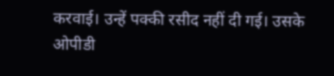करवाई। उन्हें पक्की रसीद नहीं दी गई। उसके ओपीडी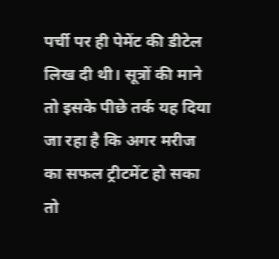पर्ची पर ही पेमेंट की डीटेल लिख दी थी। सूत्रों की माने तो इसके पीछे तर्क यह दिया जा रहा है कि अगर मरीज का सफल ट्रीटमेंट हो सका तो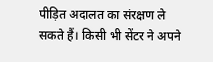पीड़ित अदालत का संरक्षण ले सकते हैं। किसी भी सेंटर ने अपने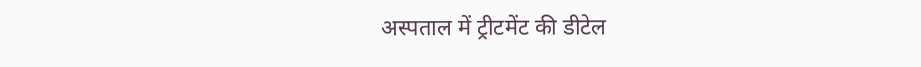अस्पताल में ट्रीटमेंट की डीटेल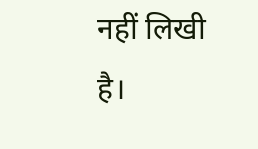नहीं लिखी है।